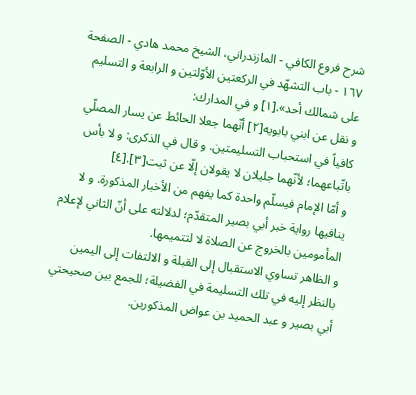شرح فروع الكافي - المازندراني، الشيخ محمد هادي - الصفحة ١٦٧ - باب التشهّد في الركعتين الأوّلتين و الرابعة و التسليم
على شمالك أحد».[١] و في المدارك:
و نقل عن ابني بابويه[٢] أنّهما جعلا الحائط عن يسار المصلّي كافياً في استحباب التسليمتين. و قال في الذكرى: و لا بأس باتّباعهما؛ لأنّهما جليلان لا يقولان إلّا عن ثبت[٣].[٤]
و أمّا الإمام فيسلّم واحدة كما يفهم من الأخبار المذكورة. و لا ينافيها رواية خبر أبي بصير المتقدّم؛ لدلالته على أنّ الثاني لإعلام المأمومين بالخروج عن الصلاة لا لتتميمها.
و الظاهر تساوي الاستقبال إلى القبلة و الالتفات إلى اليمين بالنظر إليه في تلك التسليمة في الفضيلة؛ للجمع بين صحيحتي أبي بصير و عبد الحميد بن عواض المذكورين.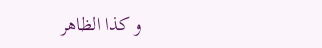و كذا الظاهر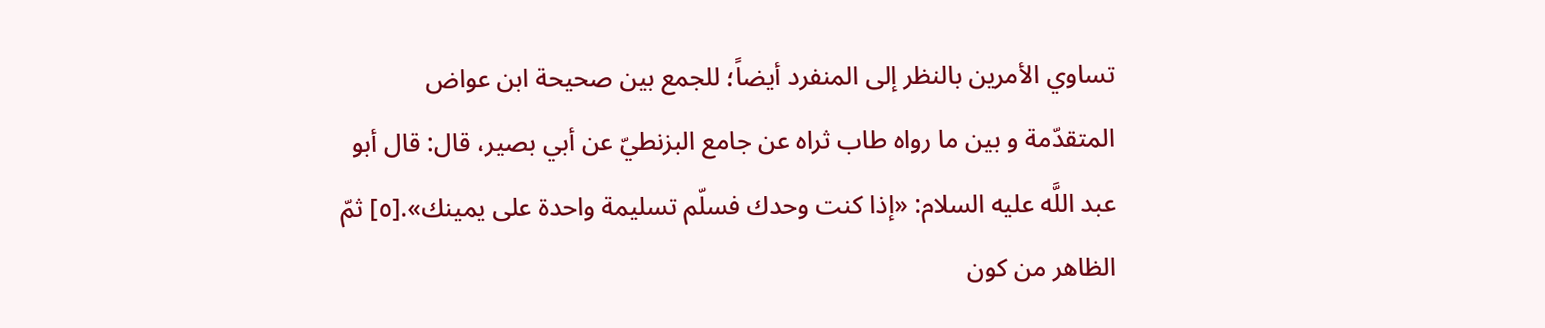تساوي الأمرين بالنظر إلى المنفرد أيضاً؛ للجمع بين صحيحة ابن عواض المتقدّمة و بين ما رواه طاب ثراه عن جامع البزنطيّ عن أبي بصير، قال: قال أبو عبد اللَّه عليه السلام: «إذا كنت وحدك فسلّم تسليمة واحدة على يمينك».[٥] ثمّ الظاهر من كون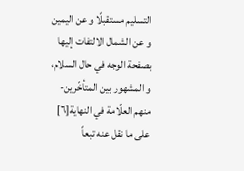التسليم مستقبلًا و عن اليمين و عن الشمال الالتفات إليها بصفحة الوجه في حال السلام، و المشهور بين المتأخّرين- منهم العلّامة في النهاية[٦] على ما نقل عنه تبعاً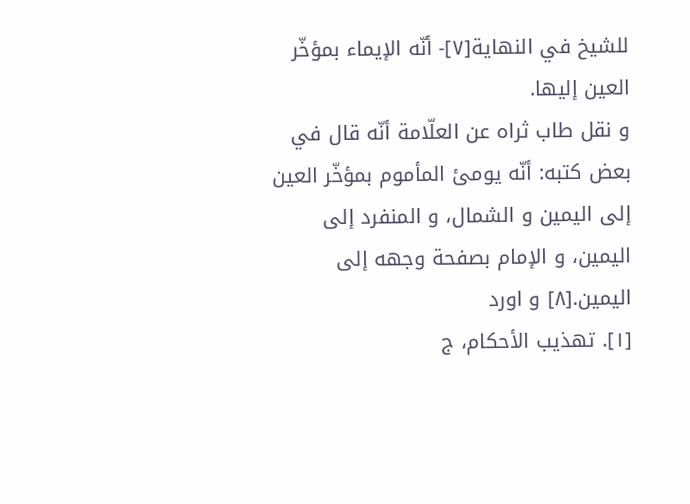للشيخ في النهاية[٧]- أنّه الإيماء بمؤخّر العين إليها.
و نقل طاب ثراه عن العلّامة أنّه قال في بعض كتبه: أنّه يومئ المأموم بمؤخّر العين إلى اليمين و الشمال، و المنفرد إلى اليمين، و الإمام بصفحة وجهه إلى اليمين.[٨] و اورد
[١]. تهذيب الأحكام، ج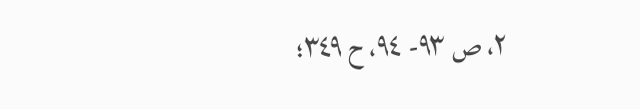٢، ص ٩٣- ٩٤، ح ٣٤٩؛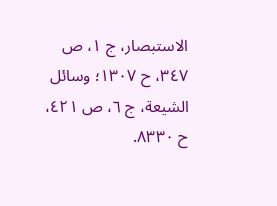الاستبصار، ج ١، ص ٣٤٧، ح ١٣٠٧؛ وسائل الشيعة، ج ٦، ص ٤٢١، ح ٨٣٣٠.